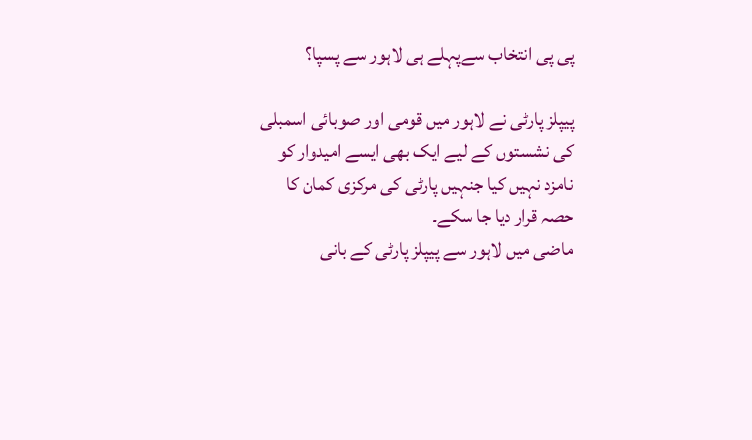پی پی انتخاب سےپہلے ہی لاہور سے پسپا؟

پیپلز پارٹی نے لاہور میں قومی اور صوبائی اسمبلی کی نشستوں کے لیے ایک بھی ایسے امیدوار کو نامزد نہیں کیا جنہیں پارٹی کی مرکزی کمان کا حصہ قرار دیا جا سکے۔
ماضی میں لاہور سے پیپلز پارٹی کے بانی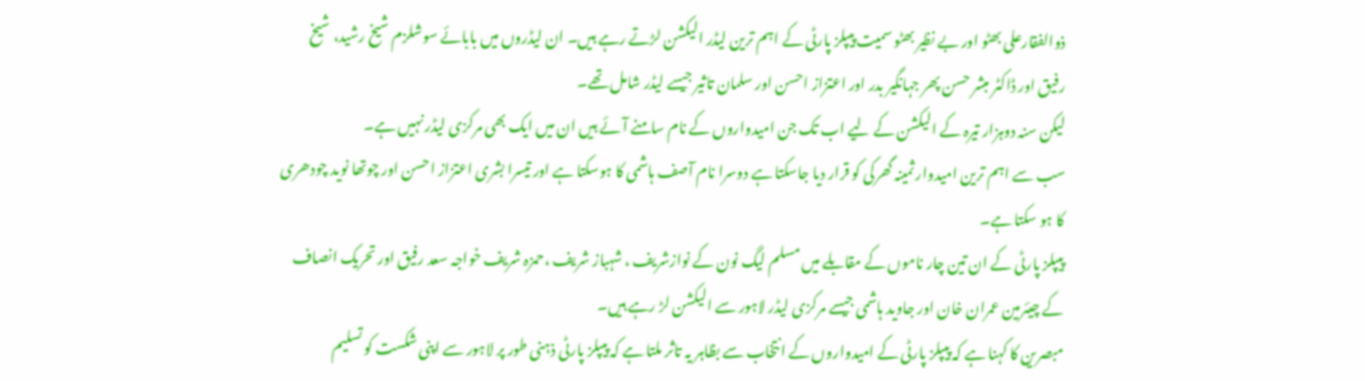ذوالفقارعلی بھٹو اور بے نظیر بھٹو سمیت پیپلز پارٹی کے اہم ترین لیڈر الیکشن لڑتے رہے ہیں۔ ان لیڈروں میں بابائے سوشلزم شیخ رشید، شیخ رفیق اور ڈاکٹر مبشر حسن پھر جہانگیر بدر اور اعتزاز احسن اور سلمان تاثیر جیسے لیڈر شامل تھے۔
لیکن سنہ دوہزار تیرہ کے الیکشن کے لیے اب تک جن امیدواروں کے نام سامنے آئے ہیں ان میں ایک بھی مرکزی لیڈر نہیں ہے۔
سب سے اہم ترین امیدوار ثمینہ گھرکی کو قرار دیا جاسکتا ہے دوسرا نام آصف ہاشمی کا ہوسکتا ہے اور تیسرا بشری اعتزاز احسن اور چوتھا نوید چودھری کا ہو سکتا ہے۔
پیپلز پارٹی کے ان تین چار ناموں کے مقابلے میں مسلم لیگ نون کے نوازشریف ، شہباز شریف ،حمزہ شریف خواجہ سعد رفیق اور تحریک انصاف کے چیئرمین عمران خان اور جاوید ہاشمی جیسے مرکزی لیڈر لاہور سے الیکشن لڑ رہے ہیں۔
مبصرین کا کہنا ہے کہ پیپلز پارٹی کے امیدواروں کے انتخاب سے بظاہر یہ تاثر ملتا ہے کہ پیپلز پارٹی ذہنی طور پر لاہور سے اپنی شکست کو تسلیم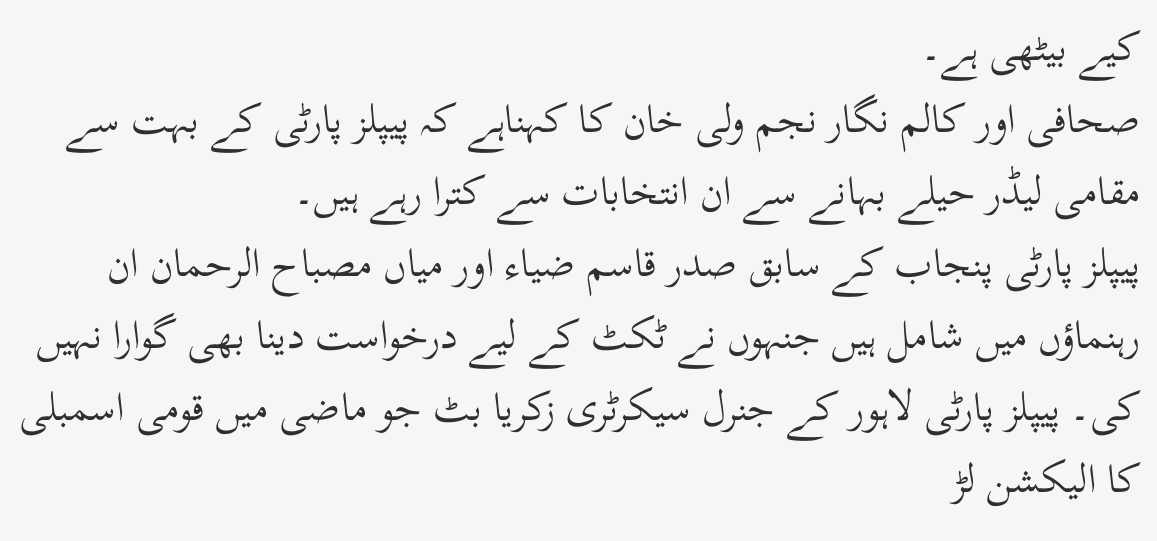کیے بیٹھی ہے۔
صحافی اور کالم نگار نجم ولی خان کا کہناہے کہ پیپلز پارٹی کے بہت سے مقامی لیڈر حیلے بہانے سے ان انتخابات سے کترا رہے ہیں۔
پیپلز پارٹی پنجاب کے سابق صدر قاسم ضیاء اور میاں مصباح الرحمان ان رہنماؤں میں شامل ہیں جنہوں نے ٹکٹ کے لیے درخواست دینا بھی گوارا نہیں کی۔ پیپلز پارٹی لاہور کے جنرل سیکرٹری زکریا بٹ جو ماضی میں قومی اسمبلی کا الیکشن لڑ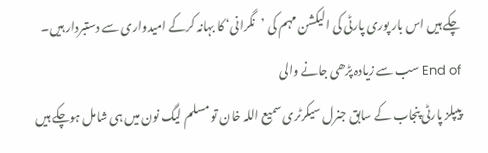چکے ہیں اس بار پوری پارٹی کی الیکشن مہم کی ’نگرانی‘ کا بہانہ کرکے امیدواری سے دستبردار ہیں۔
End of سب سے زیادہ پڑھی جانے والی
پیپلز پارٹی پنجاب کے سابق جنرل سیکرٹری سمیع اللہ خان تو مسلم لیگ نون میں ہی شامل ہوچکے ہیں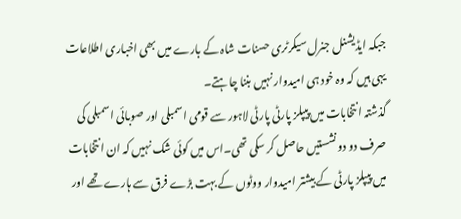جبکہ ایڈیشنل جنرل سیکرٹری حسنات شاہ کے بارے میں بھی اخباری اطلاعات یہی ہیں کہ وہ خود ہی امیدوار نہیں بننا چاہتے۔
گذشتہ انتخابات میں پیپلز پارٹی پارٹی لاہور سے قومی اسمبلی اور صوبائی اسمبلی کی صرف دو دو نشستیں حاصل کر سکی تھی۔اس میں کوئی شک نہیں کہ ان انتخابات میں پیپلز پارٹی کے بیشتر امیدوار ووٹوں کے بہت بڑے فرق سے ہارے تھے اور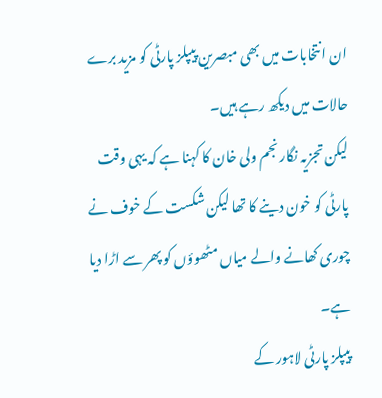ان انتخابات میں بھی مبصرین پیپلز پارٹی کو مزید برے حالات میں دیکھ رہے ہیں۔
لیکن تجزیہ نگار نجم ولی خان کا کہنا ہے کہ یہی وقت پارٹی کو خون دینے کا تھا لیکن شکست کے خوف نے چوری کھانے والے میاں مٹھوؤں کو پھر سے اڑا دیا ہے۔
پیپلز پارٹی لاہور کے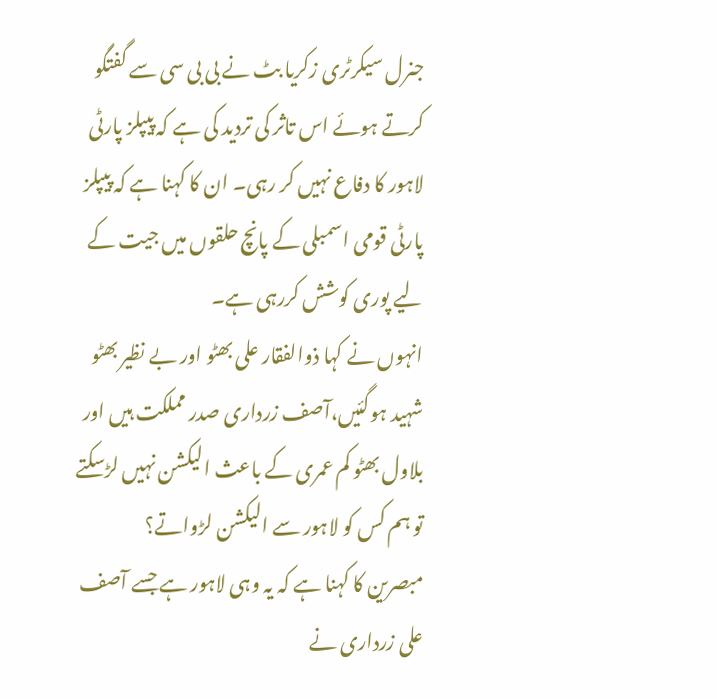جنرل سیکرٹری زکریا بٹ نے بی بی سی سے گفتگو کرتے ہوئے اس تاثر کی تردید کی ہے کہ پیپلز پارٹی لاہور کا دفاع نہیں کر رہی۔ ان کا کہنا ہے کہ پیپلز پارٹی قومی اسمبلی کے پانچ حلقوں میں جیت کے لیے پوری کوشش کررہی ہے۔
انہوں نے کہا ذوالفقار علی بھٹو اور بے نظیر بھٹو شہید ہوگئیں،آصف زرداری صدر مملکت ہیں اور بلاول بھٹو کم عمری کے باعث الیکشن نہیں لڑسکتے تو ہم کس کو لاہور سے الیکشن لڑواتے؟
مبصرین کا کہنا ہے کہ یہ وہی لاہور ہے جسے آصف علی زرداری نے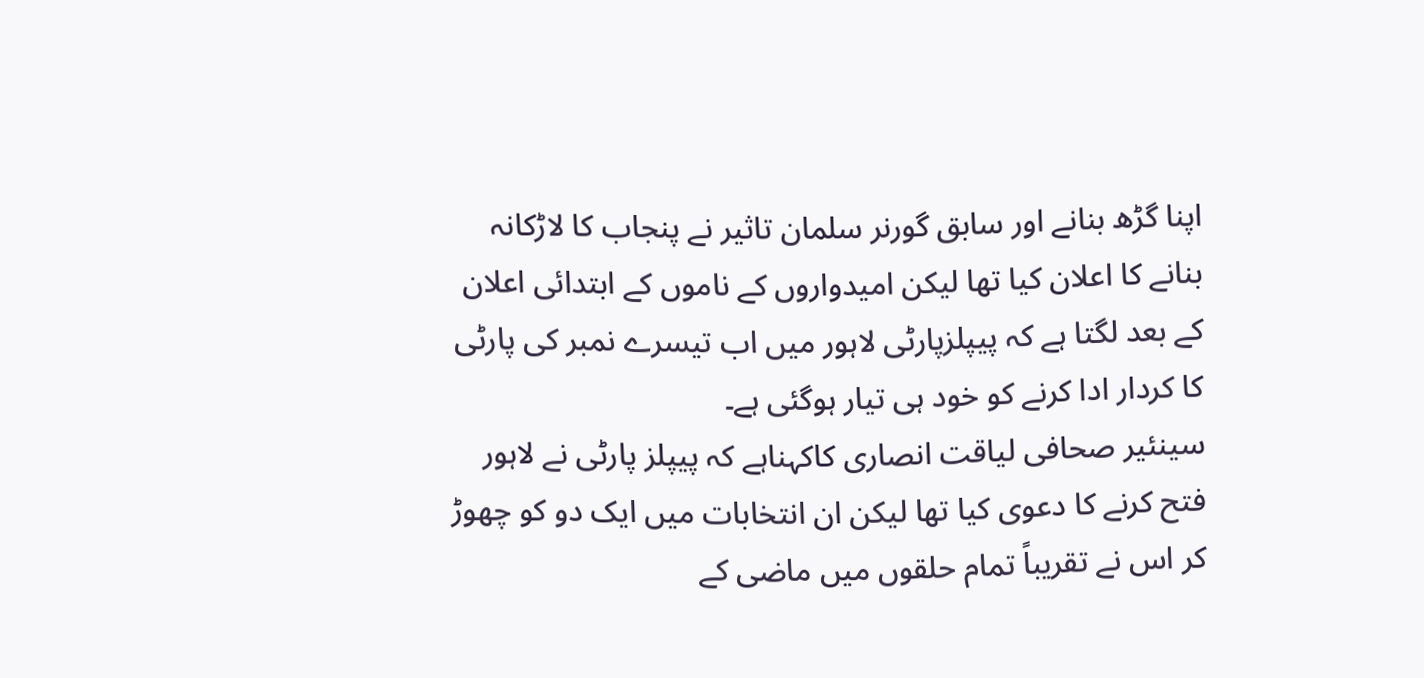اپنا گڑھ بنانے اور سابق گورنر سلمان تاثیر نے پنجاب کا لاڑکانہ بنانے کا اعلان کیا تھا لیکن امیدواروں کے ناموں کے ابتدائی اعلان کے بعد لگتا ہے کہ پیپلزپارٹی لاہور میں اب تیسرے نمبر کی پارٹی کا کردار ادا کرنے کو خود ہی تیار ہوگئی ہے۔
سینئیر صحافی لیاقت انصاری کاکہناہے کہ پیپلز پارٹی نے لاہور فتح کرنے کا دعوی کیا تھا لیکن ان انتخابات میں ایک دو کو چھوڑ کر اس نے تقریباً تمام حلقوں میں ماضی کے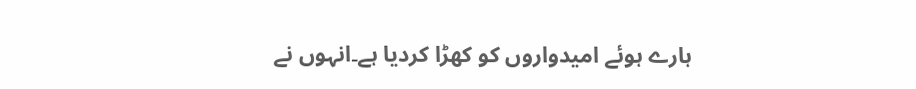ہارے ہوئے امیدواروں کو کھڑا کردیا ہے۔انہوں نے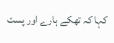کہا کہ تھکے ہارے اور پست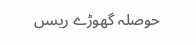حوصلہ گھوڑے ریسں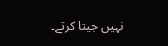نہیں جیتا کرتے۔